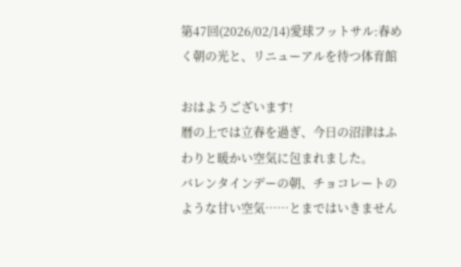第47回(2026/02/14)愛球フットサル:春めく朝の光と、リニューアルを待つ体育館

おはようございます!
暦の上では立春を過ぎ、今日の沼津はふわりと暖かい空気に包まれました。
バレンタインデーの朝、チョコレートのような甘い空気……とまではいきません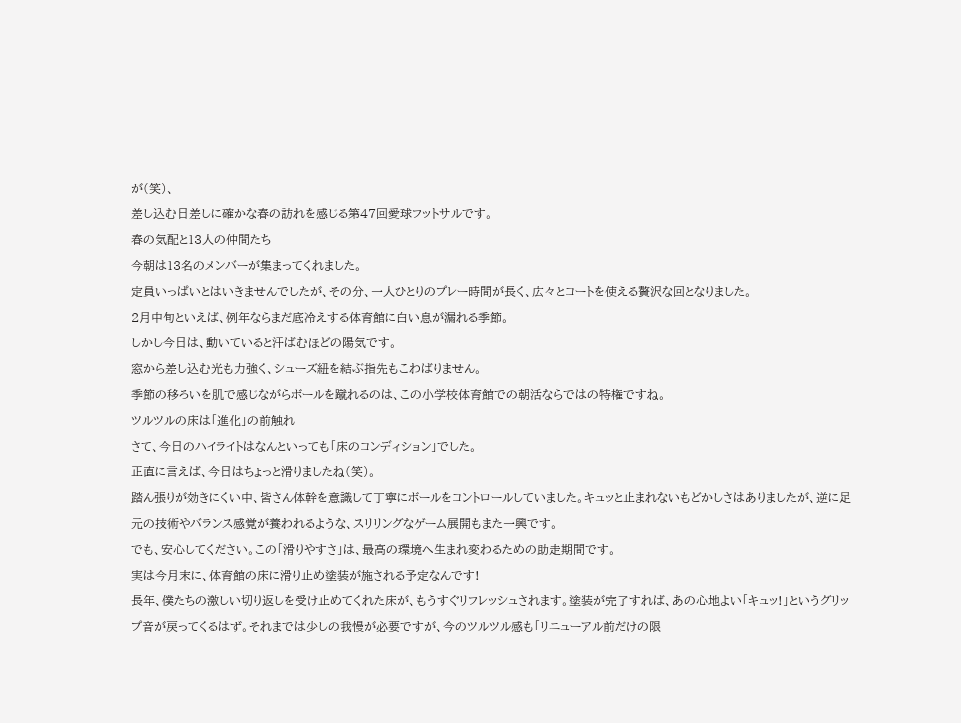が(笑)、
差し込む日差しに確かな春の訪れを感じる第47回愛球フットサルです。
春の気配と13人の仲間たち
今朝は13名のメンバーが集まってくれました。
定員いっぱいとはいきませんでしたが、その分、一人ひとりのプレー時間が長く、広々とコートを使える贅沢な回となりました。
2月中旬といえば、例年ならまだ底冷えする体育館に白い息が漏れる季節。
しかし今日は、動いていると汗ばむほどの陽気です。
窓から差し込む光も力強く、シューズ紐を結ぶ指先もこわばりません。
季節の移ろいを肌で感じながらボールを蹴れるのは、この小学校体育館での朝活ならではの特権ですね。
ツルツルの床は「進化」の前触れ
さて、今日のハイライトはなんといっても「床のコンディション」でした。
正直に言えば、今日はちょっと滑りましたね(笑)。
踏ん張りが効きにくい中、皆さん体幹を意識して丁寧にボールをコントロールしていました。キュッと止まれないもどかしさはありましたが、逆に足元の技術やバランス感覚が養われるような、スリリングなゲーム展開もまた一興です。
でも、安心してください。この「滑りやすさ」は、最高の環境へ生まれ変わるための助走期間です。
実は今月末に、体育館の床に滑り止め塗装が施される予定なんです!
長年、僕たちの激しい切り返しを受け止めてくれた床が、もうすぐリフレッシュされます。塗装が完了すれば、あの心地よい「キュッ!」というグリップ音が戻ってくるはず。それまでは少しの我慢が必要ですが、今のツルツル感も「リニューアル前だけの限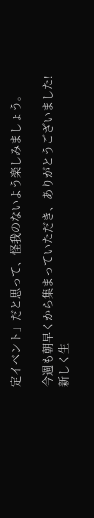定イベント」だと思って、怪我のないよう楽しみましょう。

今週も朝早くから集まっていただき、ありがとうございました!
新しく生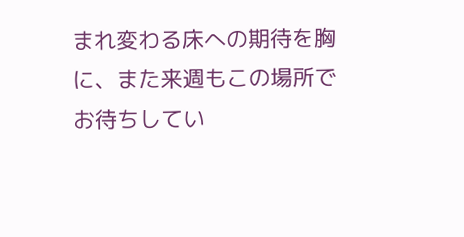まれ変わる床への期待を胸に、また来週もこの場所でお待ちしてい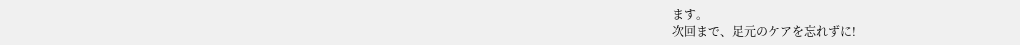ます。
次回まで、足元のケアを忘れずに!